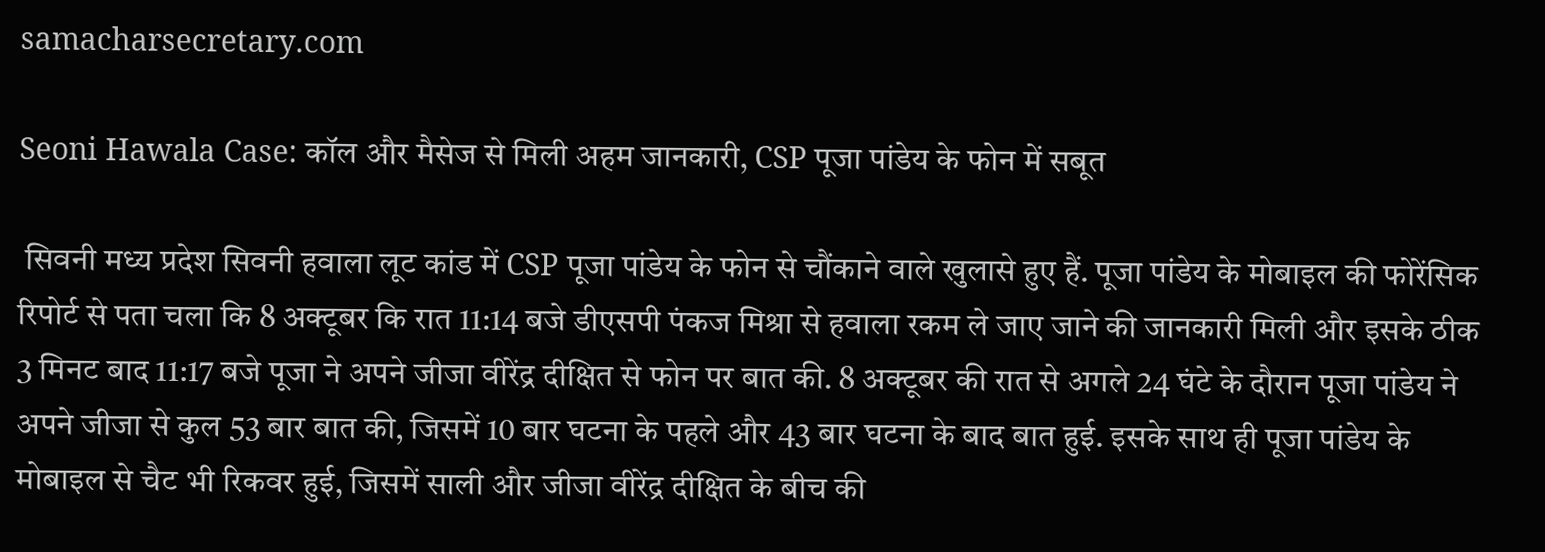samacharsecretary.com

Seoni Hawala Case: कॉल और मैसेज से मिली अहम जानकारी, CSP पूजा पांडेय के फोन में सबूत

 सिवनी मध्य प्रदेश सिवनी हवाला लूट कांड में CSP पूजा पांडेय के फोन से चौंकाने वाले खुलासे हुए हैं. पूजा पांडेय के मोबाइल की फोरेंसिक रिपोर्ट से पता चला कि 8 अक्टूबर कि रात 11:14 बजे डीएसपी पंकज मिश्रा से हवाला रकम ले जाए जाने की जानकारी मिली और इसके ठीक 3 मिनट बाद 11:17 बजे पूजा ने अपने जीजा वीरेंद्र दीक्षित से फोन पर बात की. 8 अक्टूबर की रात से अगले 24 घंटे के दौरान पूजा पांडेय ने अपने जीजा से कुल 53 बार बात की, जिसमें 10 बार घटना के पहले और 43 बार घटना के बाद बात हुई. इसके साथ ही पूजा पांडेय के मोबाइल से चैट भी रिकवर हुई, जिसमें साली और जीजा वीरेंद्र दीक्षित के बीच की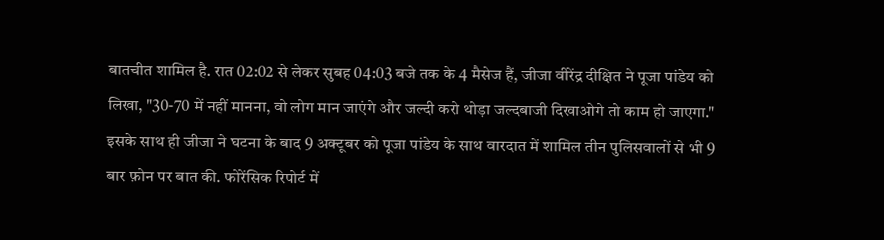बातचीत शामिल है. रात 02:02 से लेकर सुबह 04:03 बजे तक के 4 मैसेज हैं, जीजा वीरेंद्र दीक्षित ने पूजा पांडेय को लिखा, "30-70 में नहीं मानना, वो लोग मान जाएंगे और जल्दी करो थोड़ा जल्दबाजी दिखाओगे तो काम हो जाएगा." इसके साथ ही जीजा ने घटना के बाद 9 अक्टूबर को पूजा पांडेय के साथ वारदात में शामिल तीन पुलिसवालों से भी 9 बार फ़ोन पर बात की. फोरेंसिक रिपोर्ट में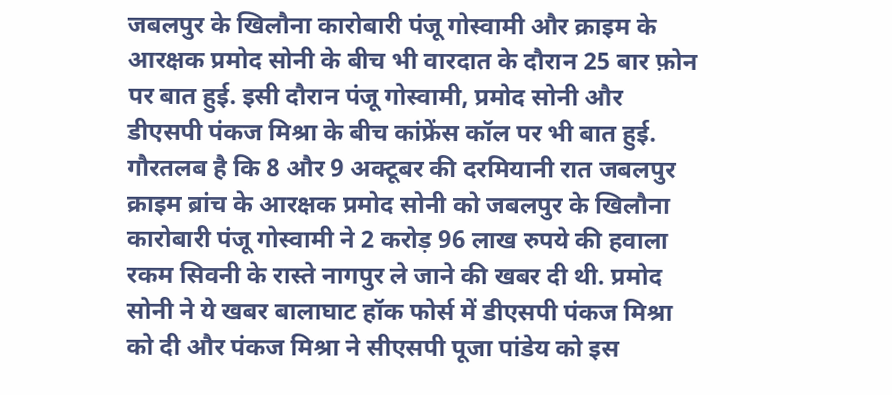जबलपुर के खिलौना कारोबारी पंजू गोस्वामी और क्राइम के आरक्षक प्रमोद सोनी के बीच भी वारदात के दौरान 25 बार फ़ोन पर बात हुई. इसी दौरान पंजू गोस्वामी, प्रमोद सोनी और डीएसपी पंकज मिश्रा के बीच कांफ्रेंस कॉल पर भी बात हुई. गौरतलब है कि 8 और 9 अक्टूबर की दरमियानी रात जबलपुर क्राइम ब्रांच के आरक्षक प्रमोद सोनी को जबलपुर के खिलौना कारोबारी पंजू गोस्वामी ने 2 करोड़ 96 लाख रुपये की हवाला रकम सिवनी के रास्ते नागपुर ले जाने की खबर दी थी. प्रमोद सोनी ने ये खबर बालाघाट हॉक फोर्स में डीएसपी पंकज मिश्रा को दी और पंकज मिश्रा ने सीएसपी पूजा पांडेय को इस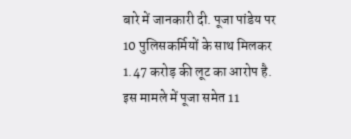बारे में जानकारी दी. पूजा पांडेय पर 10 पुलिसकर्मियों के साथ मिलकर 1.47 करोड़ की लूट का आरोप है. इस मामले में पूजा समेत 11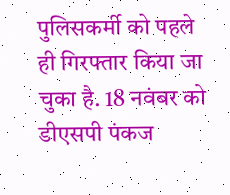पुलिसकर्मी को पहले ही गिरफ्तार किया जा चुका है. 18 नवंबर को डीएसपी पंकज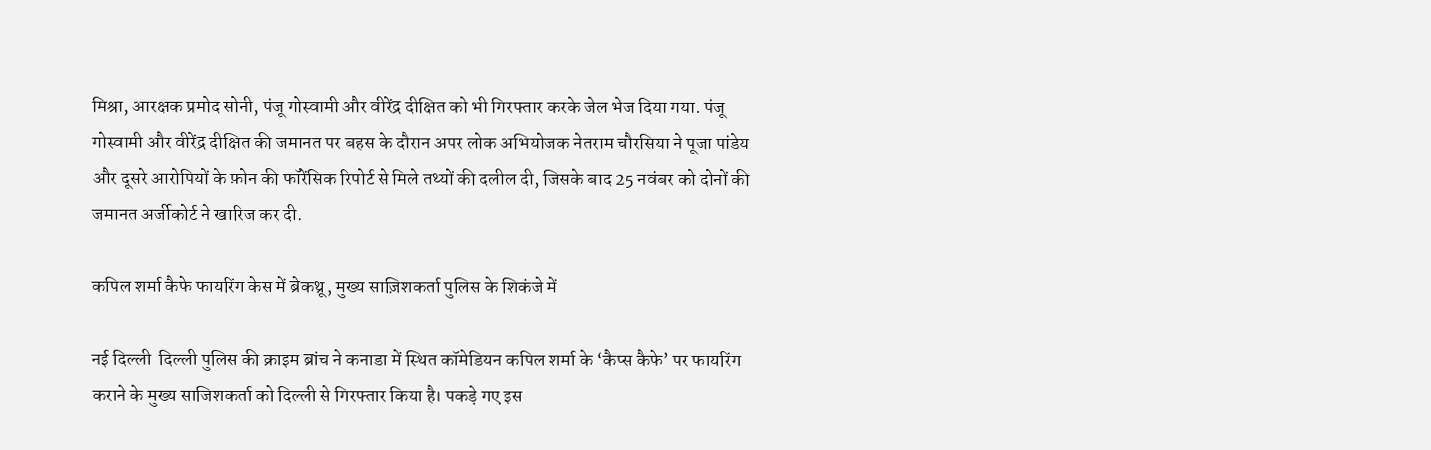मिश्रा, आरक्षक प्रमोद सोनी, पंजू गोस्वामी और वीरेंद्र दीक्षित को भी गिरफ्तार करके जेल भेज दिया गया. पंजू गोस्वामी और वीरेंद्र दीक्षित की जमानत पर बहस के दौरान अपर लोक अभियोजक नेतराम चौरसिया ने पूजा पांडेय और दूसरे आरोपियों के फ़ोन की फॉरेंसिक रिपोर्ट से मिले तथ्यों की दलील दी, जिसके बाद 25 नवंबर को दोनों की जमानत अर्जीकोर्ट ने खारिज कर दी.

कपिल शर्मा कैफे फायरिंग केस में ब्रेकथ्रू, मुख्य साज़िशकर्ता पुलिस के शिकंजे में

नई दिल्ली  दिल्ली पुलिस की क्राइम ब्रांच ने कनाडा में स्थित कॉमेडियन कपिल शर्मा के ‘कैप्स कैफे’ पर फायरिंग कराने के मुख्य साजिशकर्ता को दिल्ली से गिरफ्तार किया है। पकड़े गए इस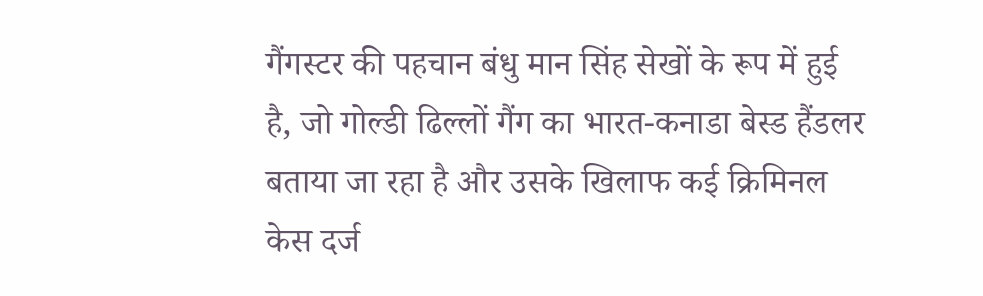गैंगस्टर की पहचान बंधु मान सिंह सेखों के रूप में हुई है, जो गोल्डी ढिल्लों गैंग का भारत-कनाडा बेस्ड हैंडलर बताया जा रहा है और उसके खिलाफ कई क्रिमिनल केस दर्ज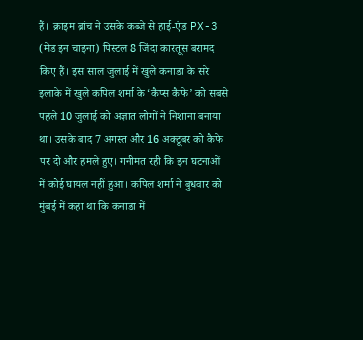हैं। क्राइम ब्रांच ने उसके कब्जे से हाई-एंड PX-3 (मेड इन चाइना) पिस्टल 8 जिंदा कारतूस बरामद किए हैं। इस साल जुलाई में खुले कनाडा के सरे इलाके में खुले कपिल शर्मा के ‘कैप्स कैफे’ को सबसे पहले 10 जुलाई को अज्ञात लोगों ने निशाना बनाया था। उसके बाद 7 अगस्त और 16 अक्टूबर को कैफे पर दो और हमले हुए। गनीमत रही कि इन घटनाओं में कोई घायल नहीं हुआ। कपिल शर्मा ने बुधवार को मुंबई में कहा था कि कनाडा में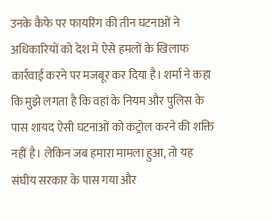उनके कैफे पर फायरिंग की तीन घटनाओं ने अधिकारियों को देश में ऐसे हमलों के खिलाफ कार्रवाई करने पर मजबूर कर दिया है। शर्मा ने कहा कि मुझे लगता है कि वहां के नियम और पुलिस के पास शायद ऐसी घटनाओं को कंट्रोल करने की शक्ति नहीं है। लेकिन जब हमारा मामला हुआ, तो यह संघीय सरकार के पास गया और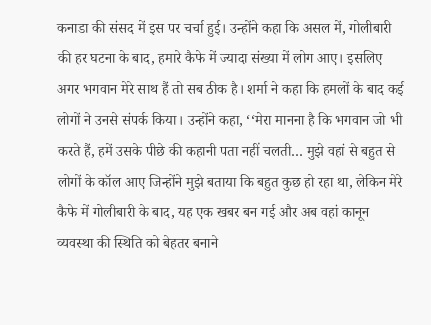कनाडा की संसद में इस पर चर्चा हुई। उन्होंने कहा कि असल में, गोलीबारी की हर घटना के बाद, हमारे कैफे में ज्यादा संख्या में लोग आए। इसलिए अगर भगवान मेरे साथ हैं तो सब ठीक है। शर्मा ने कहा कि हमलों के बाद कई लोगों ने उनसे संपर्क किया। उन्होंने कहा, ‘‘मेरा मानना है कि भगवान जो भी करते हैं, हमें उसके पीछे की कहानी पता नहीं चलती… मुझे वहां से बहुत से लोगों के कॉल आए जिन्होंने मुझे बताया कि बहुत कुछ हो रहा था, लेकिन मेरे कैफे में गोलीबारी के बाद, यह एक खबर बन गई और अब वहां कानून व्यवस्था की स्थिति को बेहतर बनाने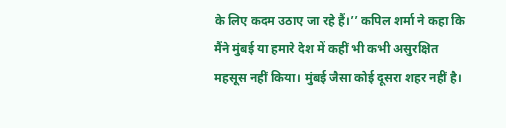के लिए कदम उठाए जा रहे हैं।’’ कपिल शर्मा ने कहा कि मैंने मुंबई या हमारे देश में कहीं भी कभी असुरक्षित महसूस नहीं किया। मुंबई जैसा कोई दूसरा शहर नहीं है।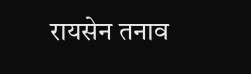रायसेन तनाव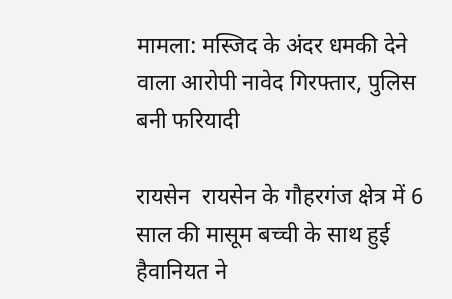मामला: मस्जिद के अंदर धमकी देने वाला आरोपी नावेद गिरफ्तार, पुलिस बनी फरियादी

रायसेन  रायसेन के गौहरगंज क्षेत्र में 6 साल की मासूम बच्ची के साथ हुई हैवानियत ने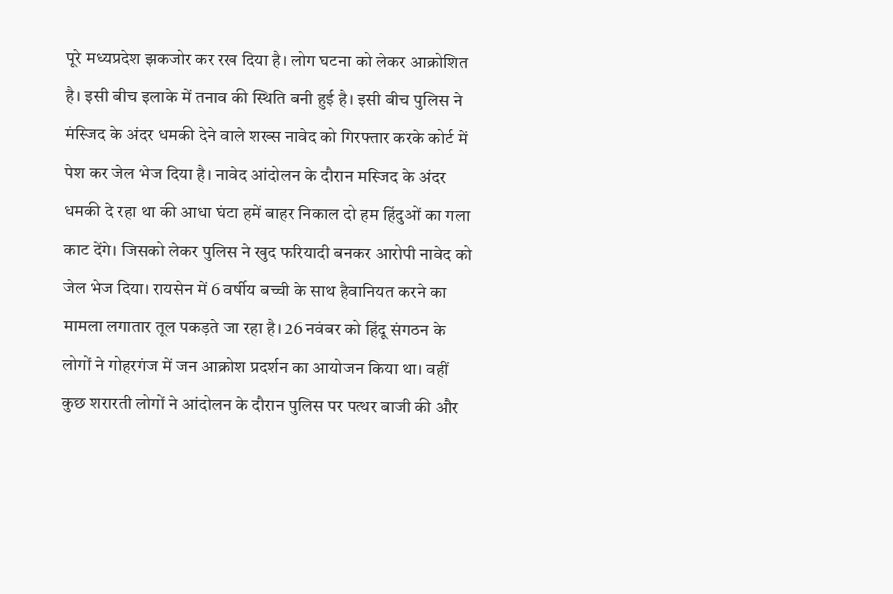पूरे मध्यप्रदेश झकजोर कर रख दिया है। लोग घटना को लेकर आक्रोशित है। इसी बीच इलाके में तनाव की स्थिति बनी हुई है। इसी बीच पुलिस ने मंस्जिद के अंदर धमकी देने वाले शख्स नावेद को गिरफ्तार करके कोर्ट में पेश कर जेल भेज दिया है। नावेद आंदोलन के दौरान मस्जिद के अंदर धमकी दे रहा था की आधा घंटा हमें बाहर निकाल दो हम हिंदुओं का गला काट देंगे। जिसको लेकर पुलिस ने खुद फरियादी बनकर आरोपी नावेद को जेल भेज दिया। रायसेन में 6 वर्षीय बच्ची के साथ हैवानियत करने का मामला लगातार तूल पकड़ते जा रहा है। 26 नवंबर को हिंदू संगठन के लोगों ने गोहरगंज में जन आक्रोश प्रदर्शन का आयोजन किया था। वहीं कुछ शरारती लोगों ने आंदोलन के दौरान पुलिस पर पत्थर बाजी की और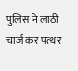पुलिस ने लाठी चार्ज कर पत्थर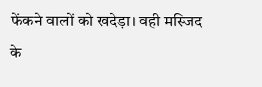फेंकने वालों को खदेड़ा। वही मस्जिद के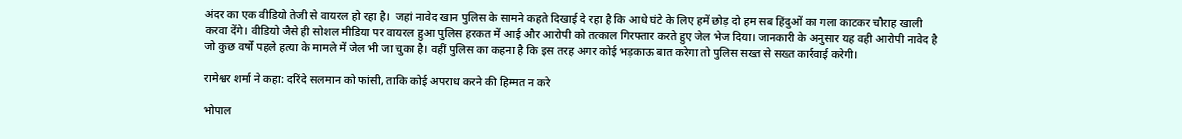अंदर का एक वीडियो तेजी से वायरल हो रहा है।  जहां नावेद खान पुलिस के सामने कहते दिखाई दे रहा है कि आधे घंटे के लिए हमें छोड़ दो हम सब हिंदुओं का गला काटकर चौराह खाली करवा देंगे। वीडियो जैसे ही सोशल मीडिया पर वायरल हुआ पुलिस हरकत में आई और आरोपी को तत्काल गिरफ्तार करते हुए जेल भेज दिया। जानकारी के अनुसार यह वही आरोपी नावेद है जो कुछ वर्षों पहले हत्या के मामले में जेल भी जा चुका है। वहीं पुलिस का कहना है कि इस तरह अगर कोई भड़काऊ बात करेगा तो पुलिस सख्त से सख्त कार्रवाई करेगी।

रामेश्वर शर्मा ने कहा: दरिंदे सलमान को फांसी, ताकि कोई अपराध करने की हिम्मत न करे

भोपाल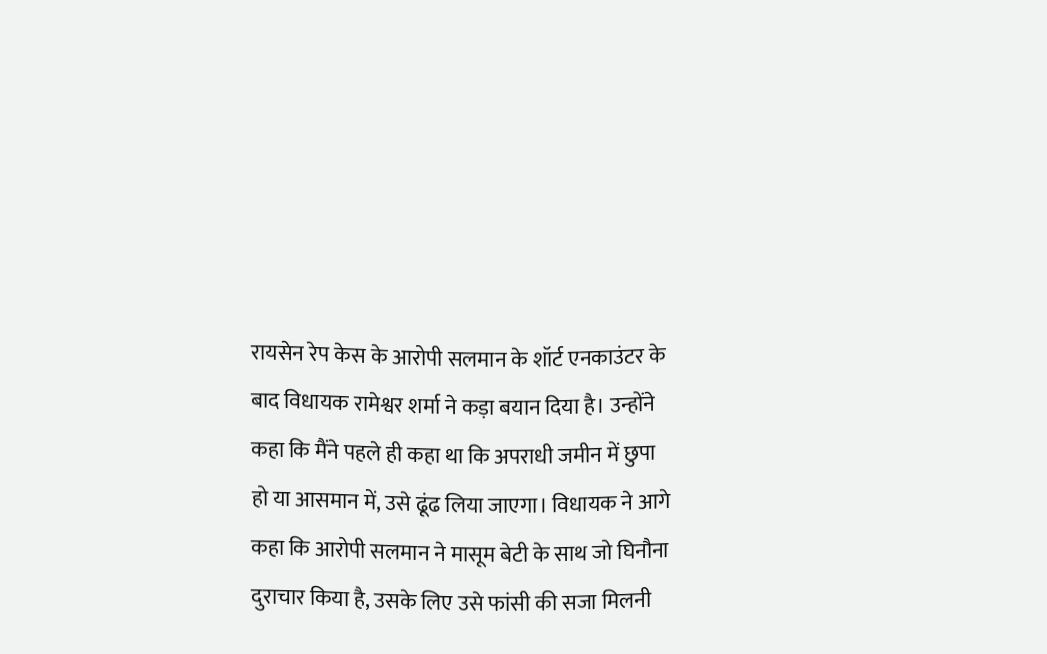रायसेन रेप केस के आरोपी सलमान के शॉर्ट एनकाउंटर के बाद विधायक रामेश्वर शर्मा ने कड़ा बयान दिया है। उन्होंने कहा कि मैंने पहले ही कहा था कि अपराधी जमीन में छुपा हो या आसमान में, उसे ढूंढ लिया जाएगा। विधायक ने आगे कहा कि आरोपी सलमान ने मासूम बेटी के साथ जो घिनौना दुराचार किया है, उसके लिए उसे फांसी की सजा मिलनी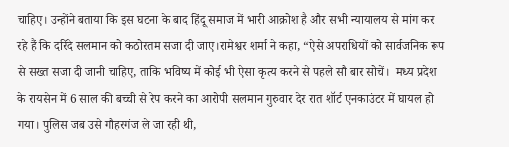चाहिए। उन्होंने बताया कि इस घटना के बाद हिंदू समाज में भारी आक्रोश है और सभी न्यायालय से मांग कर रहे हैं कि दरिंदे सलमान को कठोरतम सजा दी जाए।रामेश्वर शर्मा ने कहा, “ऐसे अपराधियों को सार्वजनिक रूप से सख्त सजा दी जानी चाहिए, ताकि भविष्य में कोई भी ऐसा कृत्य करने से पहले सौ बार सोचें।  मध्य प्रदेश के रायसेन में 6 साल की बच्ची से रेप करने का आरोपी सलमान गुरुवार देर रात शॉर्ट एनकाउंटर में घायल हो गया। पुलिस जब उसे गौहरगंज ले जा रही थी,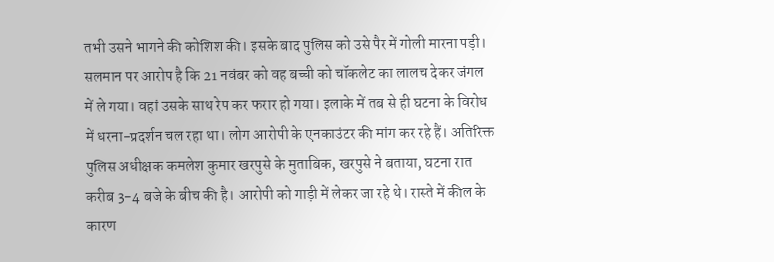तभी उसने भागने की कोशिश की। इसके बाद पुलिस को उसे पैर में गोली मारना पड़ी।  सलमान पर आरोप है कि 21 नवंबर को वह बच्ची को चॉकलेट का लालच देकर जंगल में ले गया। वहां उसके साथ रेप कर फरार हो गया। इलाके में तब से ही घटना के विरोध में धरना-प्रदर्शन चल रहा था। लोग आरोपी के एनकाउंटर की मांग कर रहे हैं। अतिरिक्त पुलिस अधीक्षक कमलेश कुमार खरपुसे के मुताबिक, खरपुसे ने बताया, घटना रात करीब 3-4 बजे के बीच की है। आरोपी को गाड़ी में लेकर जा रहे थे। रास्ते में कील के कारण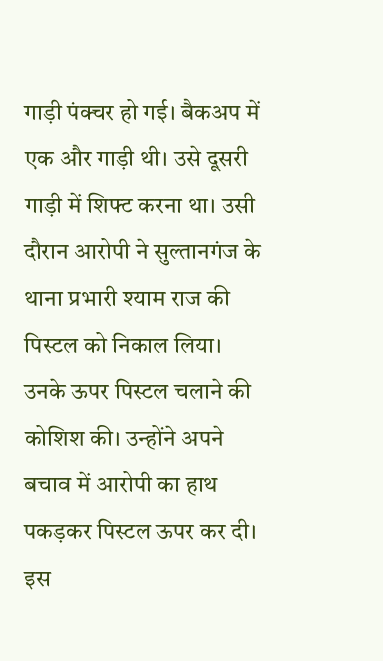गाड़ी पंक्चर हो गई। बैकअप में एक और गाड़ी थी। उसे दूसरी गाड़ी में शिफ्ट करना था। उसी दौरान आरोपी ने सुल्तानगंज के थाना प्रभारी श्याम राज की पिस्टल को निकाल लिया। उनके ऊपर पिस्टल चलाने की कोशिश की। उन्होंने अपने बचाव में आरोपी का हाथ पकड़कर पिस्टल ऊपर कर दी। इस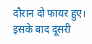दौरान दो फायर हुए। इसके बाद दूसरी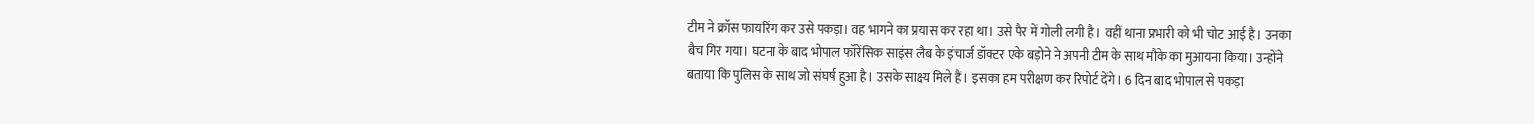टीम ने क्रॉस फायरिंग कर उसे पकड़ा। वह भागने का प्रयास कर रहा था। उसे पैर में गोली लगी है। वहीं थाना प्रभारी को भी चोट आई है। उनका बैच गिर गया। घटना के बाद भोपाल फॉरेंसिक साइंस लैब के इंचार्ज डॉक्टर एके बड़ोने ने अपनी टीम के साथ मौके का मुआयना किया। उन्होंने बताया कि पुलिस के साथ जो संघर्ष हुआ है। उसके साक्ष्य मिले हैं। इसका हम परीक्षण कर रिपोर्ट देंगे। 6 दिन बाद भोपाल से पकड़ा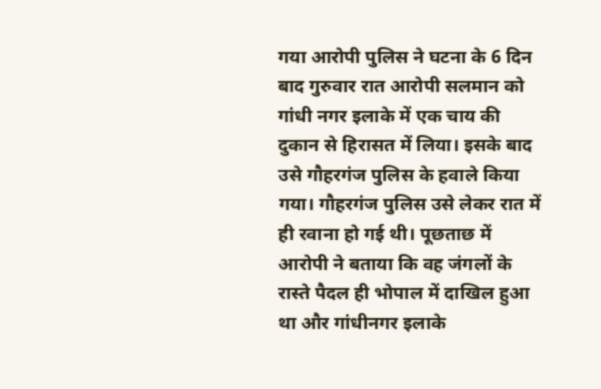गया आरोपी पुलिस ने घटना के 6 दिन बाद गुरुवार रात आरोपी सलमान को गांधी नगर इलाके में एक चाय की दुकान से हिरासत में लिया। इसके बाद उसे गौहरगंज पुलिस के हवाले किया गया। गौहरगंज पुलिस उसे लेकर रात में ही रवाना हो गई थी। पूछताछ में आरोपी ने बताया कि वह जंगलों के रास्ते पैदल ही भोपाल में दाखिल हुआ था और गांधीनगर इलाके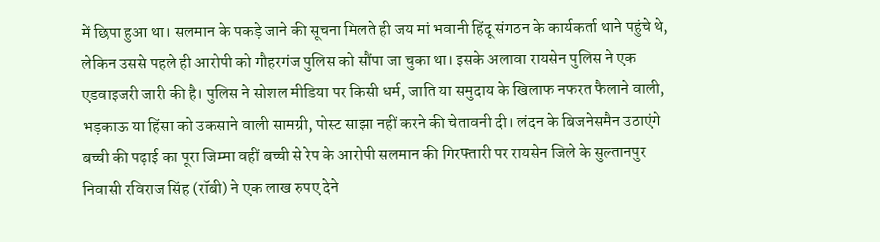में छिपा हुआ था। सलमान के पकड़े जाने की सूचना मिलते ही जय मां भवानी हिंदू संगठन के कार्यकर्ता थाने पहुंचे थे, लेकिन उससे पहले ही आरोपी को गौहरगंज पुलिस को सौंपा जा चुका था। इसके अलावा रायसेन पुलिस ने एक एडवाइजरी जारी की है। पुलिस ने सोशल मीडिया पर किसी धर्म, जाति या समुदाय के खिलाफ नफरत फैलाने वाली, भड़काऊ या हिंसा को उकसाने वाली सामग्री, पोस्ट साझा नहीं करने की चेतावनी दी। लंदन के बिजनेसमैन उठाएंगे बच्ची की पढ़ाई का पूरा जिम्मा वहीं बच्ची से रेप के आरोपी सलमान की गिरफ्तारी पर रायसेन जिले के सुल्तानपुर निवासी रविराज सिंह (रॉबी) ने एक लाख रुपए देने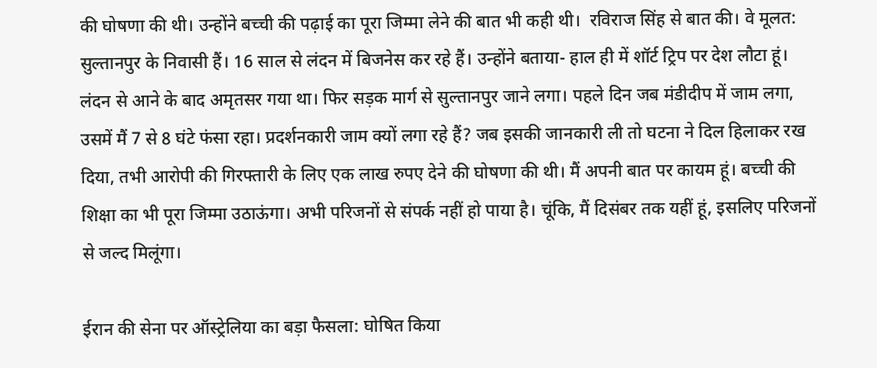की घोषणा की थी। उन्होंने बच्ची की पढ़ाई का पूरा जिम्मा लेने की बात भी कही थी।  रविराज सिंह से बात की। वे मूलत: सुल्तानपुर के निवासी हैं। 16 साल से लंदन में बिजनेस कर रहे हैं। उन्होंने बताया- हाल ही में शॉर्ट ट्रिप पर देश लौटा हूं। लंदन से आने के बाद अमृतसर गया था। फिर सड़क मार्ग से सुल्तानपुर जाने लगा। पहले दिन जब मंडीदीप में जाम लगा, उसमें मैं 7 से 8 घंटे फंसा रहा। प्रदर्शनकारी जाम क्यों लगा रहे हैं? जब इसकी जानकारी ली तो घटना ने दिल हिलाकर रख दिया, तभी आरोपी की गिरफ्तारी के लिए एक लाख रुपए देने की घोषणा की थी। मैं अपनी बात पर कायम हूं। बच्ची की शिक्षा का भी पूरा जिम्मा उठाऊंगा। अभी परिजनों से संपर्क नहीं हो पाया है। चूंकि, मैं दिसंबर तक यहीं हूं, इसलिए परिजनों से जल्द मिलूंगा।

ईरान की सेना पर ऑस्ट्रेलिया का बड़ा फैसला: घोषित किया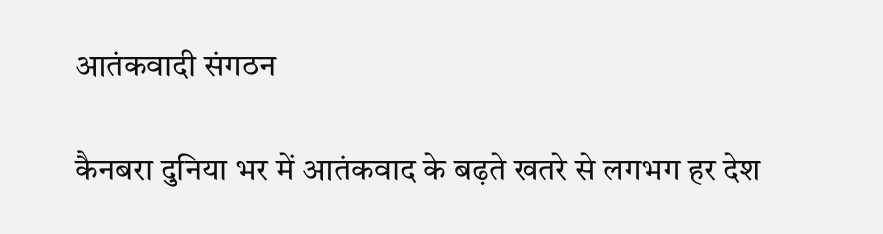आतंकवादी संगठन

कैनबरा दुनिया भर में आतंकवाद के बढ़ते खतरे से लगभग हर देश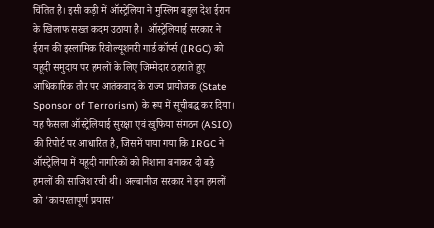चिंतित है। इसी कड़ी में ऑस्ट्रेलिया ने मुस्लिम बहुल देश ईरान के खिलाफ सख्त कदम उठाया है।  ऑस्ट्रेलियाई सरकार ने ईरान की इस्लामिक रिवोल्यूशनरी गार्ड कॉर्प्स (IRGC) को यहूदी समुदाय पर हमलों के लिए जिम्मेदार ठहराते हुए आधिकारिक तौर पर आतंकवाद के राज्य प्रायोजक (State Sponsor of Terrorism) के रूप में सूचीबद्ध कर दिया। यह फैसला ऑस्ट्रेलियाई सुरक्षा एवं खुफिया संगठन (ASIO) की रिपोर्ट पर आधारित है, जिसमें पाया गया कि IRGC ने ऑस्ट्रेलिया में यहूदी नागरिकों को निशाना बनाकर दो बड़े हमलों की साजिश रची थी। अल्बानीज सरकार ने इन हमलों को 'कायरतापूर्ण प्रयास'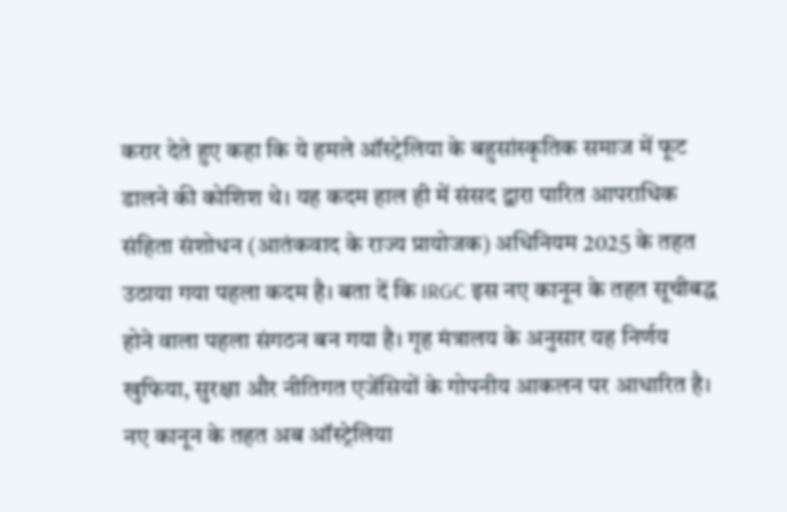करार देते हुए कहा कि ये हमले ऑस्ट्रेलिया के बहुसांस्कृतिक समाज में फूट डालने की कोशिश थे। यह कदम हाल ही में संसद द्वारा पारित आपराधिक संहिता संशोधन (आतंकवाद के राज्य प्रायोजक) अधिनियम 2025 के तहत उठाया गया पहला कदम है। बता दें कि IRGC इस नए कानून के तहत सूचीबद्ध होने वाला पहला संगठन बन गया है। गृह मंत्रालय के अनुसार यह निर्णय खुफिया, सुरक्षा और नीतिगत एजेंसियों के गोपनीय आकलन पर आधारित है। नए कानून के तहत अब ऑस्ट्रेलिया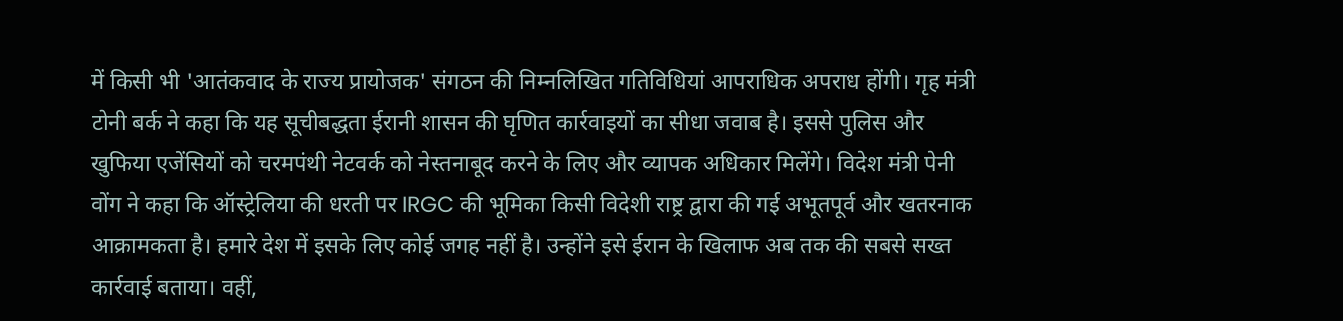में किसी भी 'आतंकवाद के राज्य प्रायोजक' संगठन की निम्नलिखित गतिविधियां आपराधिक अपराध होंगी। गृह मंत्री टोनी बर्क ने कहा कि यह सूचीबद्धता ईरानी शासन की घृणित कार्रवाइयों का सीधा जवाब है। इससे पुलिस और खुफिया एजेंसियों को चरमपंथी नेटवर्क को नेस्तनाबूद करने के लिए और व्यापक अधिकार मिलेंगे। विदेश मंत्री पेनी वोंग ने कहा कि ऑस्ट्रेलिया की धरती पर IRGC की भूमिका किसी विदेशी राष्ट्र द्वारा की गई अभूतपूर्व और खतरनाक आक्रामकता है। हमारे देश में इसके लिए कोई जगह नहीं है। उन्होंने इसे ईरान के खिलाफ अब तक की सबसे सख्त कार्रवाई बताया। वहीं,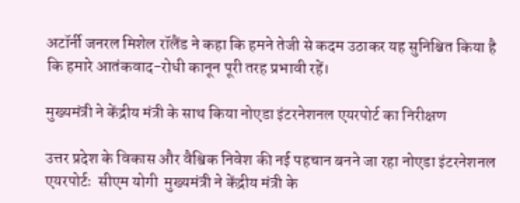अटॉर्नी जनरल मिशेल रॉलैंड ने कहा कि हमने तेजी से कदम उठाकर यह सुनिश्चित किया है कि हमारे आतंकवाद-रोधी कानून पूरी तरह प्रभावी रहें।

मुख्यमंत्री ने केंद्रीय मंत्री के साथ किया नोएडा इंटरनेशनल एयरपोर्ट का निरीक्षण

उत्तर प्रदेश के विकास और वैश्विक निवेश की नई पहचान बनने जा रहा नोएडा इंटरनेशनल एयरपोर्टः  सीएम योगी  मुख्यमंत्री ने केंद्रीय मंत्री के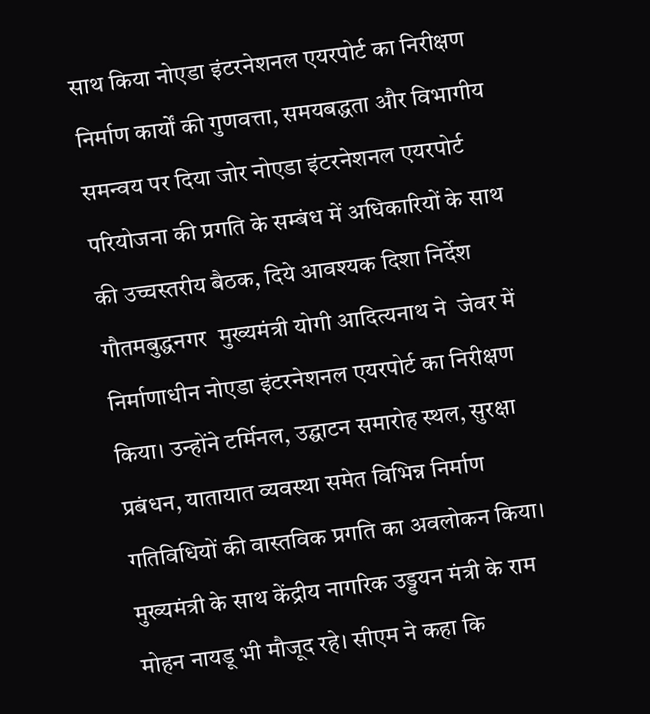साथ किया नोएडा इंटरनेशनल एयरपोर्ट का निरीक्षण निर्माण कार्यों की गुणवत्ता, समयबद्धता और विभागीय समन्वय पर दिया जोर नोएडा इंटरनेशनल एयरपोर्ट परियोजना की प्रगति के सम्बंध में अधिकारियों के साथ की उच्चस्तरीय बैठक, दिये आवश्यक दिशा निर्देश गौतमबुद्धनगर  मुख्यमंत्री योगी आदित्यनाथ ने  जेवर में निर्माणाधीन नोएडा इंटरनेशनल एयरपोर्ट का निरीक्षण किया। उन्होंने टर्मिनल, उद्घाटन समारोह स्थल, सुरक्षा प्रबंधन, यातायात व्यवस्था समेत विभिन्न निर्माण गतिविधियों की वास्तविक प्रगति का अवलोकन किया। मुख्यमंत्री के साथ केंद्रीय नागरिक उड्डयन मंत्री के राम मोहन नायडू भी मौजूद रहे। सीएम ने कहा कि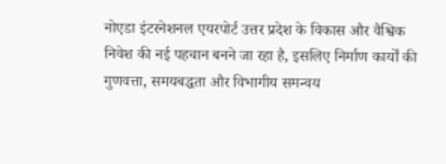नोएडा इंटरनेशनल एयरपोर्ट उत्तर प्रदेश के विकास और वैश्विक निवेश की नई पहचान बनने जा रहा है, इसलिए निर्माण कार्यों की गुणवत्ता, समयबद्धता और विभागीय समन्वय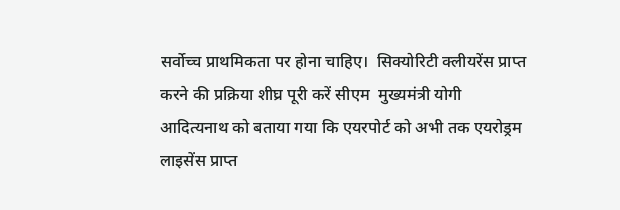सर्वोच्च प्राथमिकता पर होना चाहिए।  सिक्योरिटी क्लीयरेंस प्राप्त करने की प्रक्रिया शीघ्र पूरी करें सीएम  मुख्यमंत्री योगी आदित्यनाथ को बताया गया कि एयरपोर्ट को अभी तक एयरोड्रम लाइसेंस प्राप्त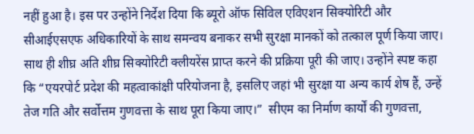नहीं हुआ है। इस पर उन्होंने निर्देश दिया कि ब्यूरो ऑफ सिविल एविएशन सिक्योरिटी और सीआईएसएफ अधिकारियों के साथ समन्वय बनाकर सभी सुरक्षा मानकों को तत्काल पूर्ण किया जाए। साथ ही शीघ्र अति शीघ्र सिक्योरिटी क्लीयरेंस प्राप्त करने की प्रक्रिया पूरी की जाए। उन्होंने स्पष्ट कहा कि “एयरपोर्ट प्रदेश की महत्वाकांक्षी परियोजना है, इसलिए जहां भी सुरक्षा या अन्य कार्य शेष हैं, उन्हें तेज गति और सर्वोत्तम गुणवत्ता के साथ पूरा किया जाए।”  सीएम का निर्माण कार्यों की गुणवत्ता,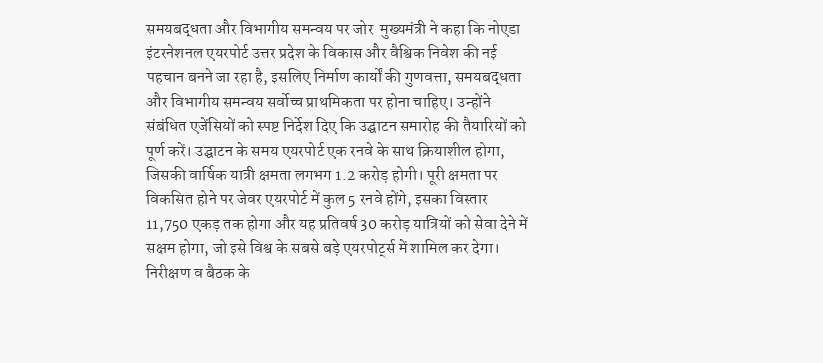समयबद्धता और विभागीय समन्वय पर जोर  मुख्यमंत्री ने कहा कि नोएडा इंटरनेशनल एयरपोर्ट उत्तर प्रदेश के विकास और वैश्विक निवेश की नई पहचान बनने जा रहा है, इसलिए निर्माण कार्यों की गुणवत्ता, समयबद्धता और विभागीय समन्वय सर्वोच्च प्राथमिकता पर होना चाहिए। उन्होंने संबंधित एजेंसियों को स्पष्ट निर्देश दिए कि उद्घाटन समारोह की तैयारियों को पूर्ण करें। उद्घाटन के समय एयरपोर्ट एक रनवे के साथ क्रियाशील होगा, जिसकी वार्षिक यात्री क्षमता लगभग 1.2 करोड़ होगी। पूरी क्षमता पर विकसित होने पर जेवर एयरपोर्ट में कुल 5 रनवे होंगे, इसका विस्तार 11,750 एकड़ तक होगा और यह प्रतिवर्ष 30 करोड़ यात्रियों को सेवा देने में सक्षम होगा, जो इसे विश्व के सबसे बड़े एयरपोर्ट्स में शामिल कर देगा। निरीक्षण व बैठक के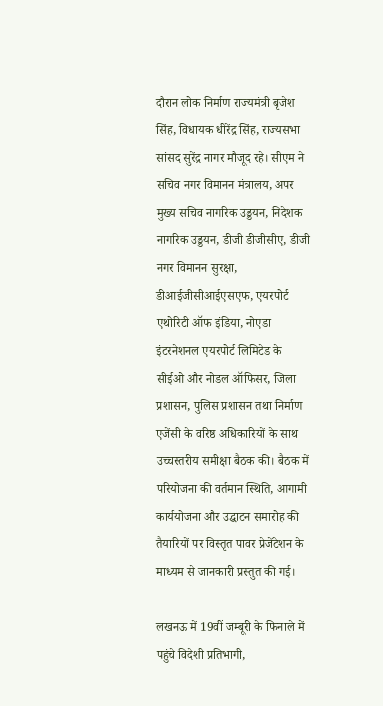दौरान लोक निर्माण राज्यमंत्री बृजेश सिंह, विधायक धीरेंद्र सिंह, राज्यसभा सांसद सुरेंद्र नागर मौजूद रहे। सीएम ने सचिव नगर विमानन मंत्रालय, अपर मुख्य सचिव नागरिक उड्डयन, निदेशक नागरिक उड्डयन, डीजी डीजीसीए, डीजी नगर विमानन सुरक्षा, डीआईजीसीआईएसएफ, एयरपोर्ट एथोरिटी ऑफ इंडिया, नोएडा इंटरनेशनल एयरपोर्ट लिमिटेड के सीईओ और नोडल ऑफिसर, जिला प्रशासन, पुलिस प्रशासन तथा निर्माण एजेंसी के वरिष्ठ अधिकारियों के साथ उच्चस्तरीय समीक्षा बैठक की। बैठक में परियोजना की वर्तमान स्थिति, आगामी कार्ययोजना और उद्घाटन समारोह की तैयारियों पर विस्तृत पावर प्रेजेंटेशन के माध्यम से जानकारी प्रस्तुत की गई।

लखनऊ में 19वीं जम्बूरी के फिनाले में पहुंचे विदेशी प्रतिभागी,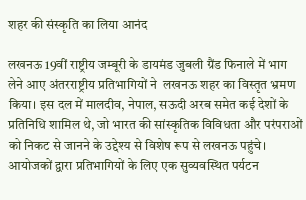शहर की संस्कृति का लिया आनंद

लखनऊ 19वीं राष्ट्रीय जम्बूरी के डायमंड जुबली ग्रैंड फिनाले में भाग लेने आए अंतरराष्ट्रीय प्रतिभागियों ने  लखनऊ शहर का विस्तृत भ्रमण किया। इस दल में मालदीव, नेपाल, सऊदी अरब समेत कई देशों के प्रतिनिधि शामिल थे, जो भारत की सांस्कृतिक विविधता और परंपराओं को निकट से जानने के उद्देश्य से विशेष रूप से लखनऊ पहुंचे। आयोजकों द्वारा प्रतिभागियों के लिए एक सुव्यवस्थित पर्यटन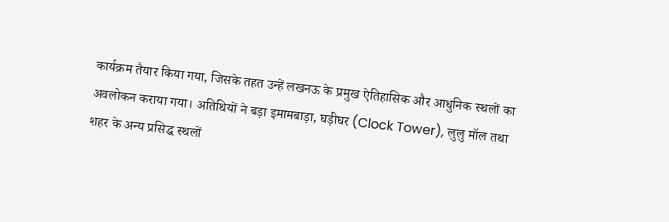कार्यक्रम तैयार किया गया, जिसके तहत उन्हें लखनऊ के प्रमुख ऐतिहासिक और आधुनिक स्थलों का अवलोकन कराया गया। अतिथियों ने बड़ा इमामबाड़ा, घड़ीघर (Clock Tower), लुलु मॉल तथा शहर के अन्य प्रसिद्ध स्थलों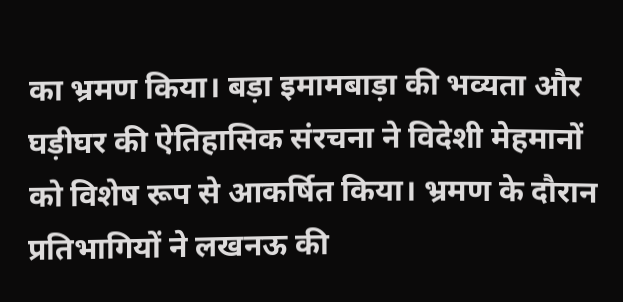का भ्रमण किया। बड़ा इमामबाड़ा की भव्यता और घड़ीघर की ऐतिहासिक संरचना ने विदेशी मेहमानों को विशेष रूप से आकर्षित किया। भ्रमण के दौरान प्रतिभागियों ने लखनऊ की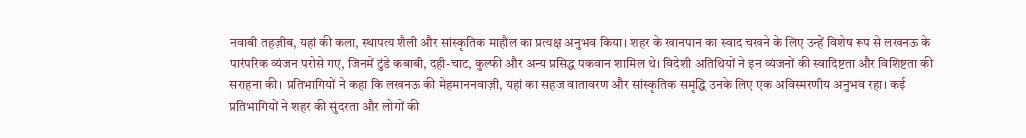नवाबी तहज़ीब, यहां की कला, स्थापत्य शैली और सांस्कृतिक माहौल का प्रत्यक्ष अनुभव किया। शहर के खानपान का स्वाद चखने के लिए उन्हें विशेष रूप से लखनऊ के पारंपरिक व्यंजन परोसे गए, जिनमें टुंडे कबाबी, दही-चाट, कुल्फी और अन्य प्रसिद्ध पकवान शामिल थे। विदेशी अतिथियों ने इन व्यंजनों की स्वादिष्टता और विशिष्टता की सराहना की। प्रतिभागियों ने कहा कि लखनऊ की मेहमाननवाज़ी, यहां का सहज वातावरण और सांस्कृतिक समृद्धि उनके लिए एक अविस्मरणीय अनुभव रहा। कई प्रतिभागियों ने शहर की सुंदरता और लोगों की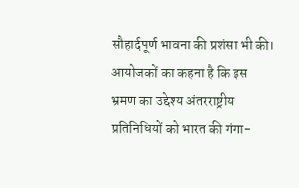सौहार्दपूर्ण भावना की प्रशंसा भी की। आयोजकों का कहना है कि इस भ्रमण का उद्देश्य अंतरराष्ट्रीय प्रतिनिधियों को भारत की गंगा-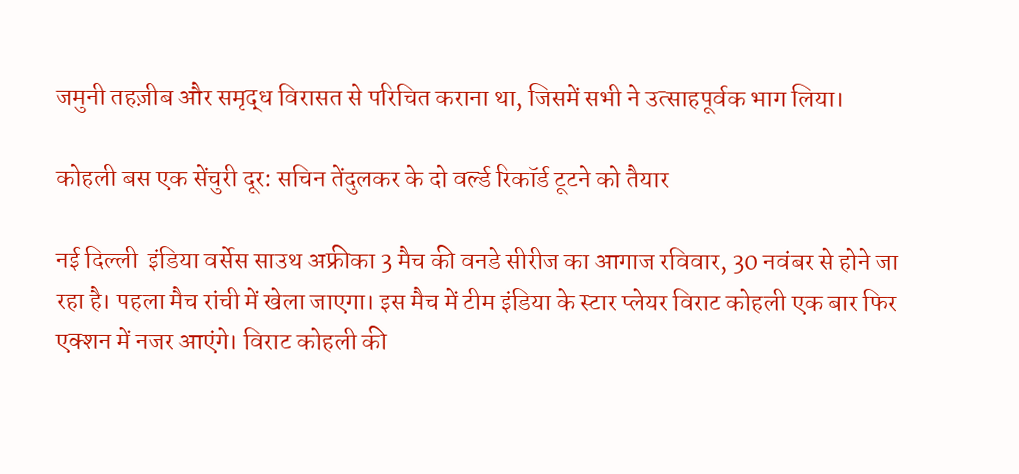जमुनी तहज़ीब और समृद्ध विरासत से परिचित कराना था, जिसमें सभी ने उत्साहपूर्वक भाग लिया।

कोहली बस एक सेंचुरी दूर: सचिन तेंदुलकर के दो वर्ल्ड रिकॉर्ड टूटने को तैयार

नई दिल्ली  इंडिया वर्सेस साउथ अफ्रीका 3 मैच की वनडे सीरीज का आगाज रविवार, 30 नवंबर से होने जा रहा है। पहला मैच रांची में खेला जाएगा। इस मैच में टीम इंडिया के स्टार प्लेयर विराट कोहली एक बार फिर एक्शन में नजर आएंगे। विराट कोहली की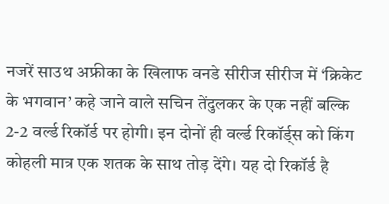नजरें साउथ अफ्रीका के खिलाफ वनडे सीरीज सीरीज में ‘क्रिकेट के भगवान’ कहे जाने वाले सचिन तेंदुलकर के एक नहीं बल्कि 2-2 वर्ल्ड रिकॉर्ड पर होगी। इन दोनों ही वर्ल्ड रिकॉर्ड्स को किंग कोहली मात्र एक शतक के साथ तोड़ देंगे। यह दो रिकॉर्ड है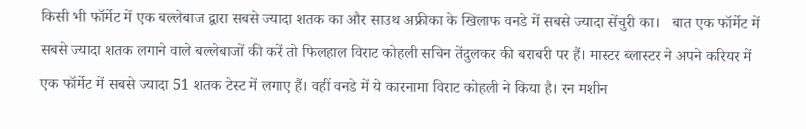किसी भी फॉर्मेट में एक बल्लेबाज द्वारा सबसे ज्यादा शतक का और साउथ अफ्रीका के खिलाफ वनडे में सबसे ज्यादा सेंचुरी का।   बात एक फॉर्मेट में सबसे ज्यादा शतक लगाने वाले बल्लेबाजों की करें तो फिलहाल विराट कोहली सचिन तेंदुलकर की बराबरी पर हैं। मास्टर ब्लास्टर ने अपने करियर में एक फॉर्मेट में सबसे ज्यादा 51 शतक टेस्ट में लगाए हैं। वहीं वनडे में ये कारनामा विराट कोहली ने किया है। रन मशीन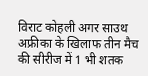विराट कोहली अगर साउथ अफ्रीका के खिलाफ तीन मैच की सीरीज में 1 भी शतक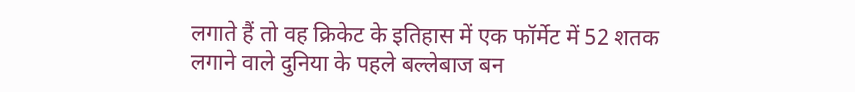लगाते हैं तो वह क्रिकेट के इतिहास में एक फॉर्मेट में 52 शतक लगाने वाले दुनिया के पहले बल्लेबाज बन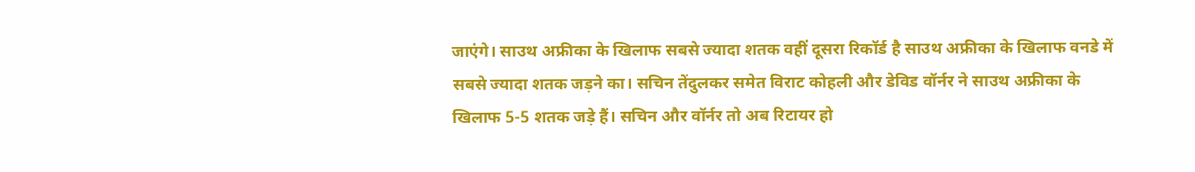जाएंगे। साउथ अफ्रीका के खिलाफ सबसे ज्यादा शतक वहीं दूसरा रिकॉर्ड है साउथ अफ्रीका के खिलाफ वनडे में सबसे ज्यादा शतक जड़ने का। सचिन तेंदुलकर समेत विराट कोहली और डेविड वॉर्नर ने साउथ अफ्रीका के खिलाफ 5-5 शतक जड़े हैं। सचिन और वॉर्नर तो अब रिटायर हो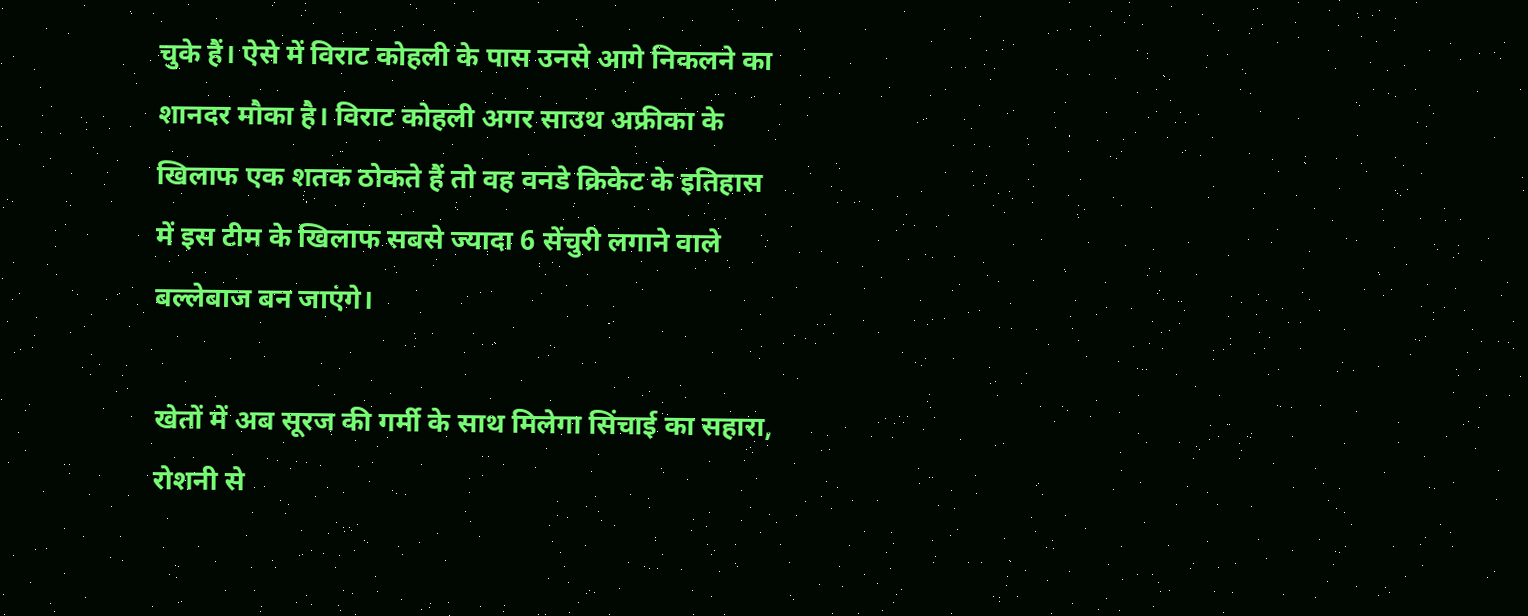चुके हैं। ऐसे में विराट कोहली के पास उनसे आगे निकलने का शानदर मौका है। विराट कोहली अगर साउथ अफ्रीका के खिलाफ एक शतक ठोकते हैं तो वह वनडे क्रिकेट के इतिहास में इस टीम के खिलाफ सबसे ज्यादा 6 सेंचुरी लगाने वाले बल्लेबाज बन जाएंगे।

खेतों में अब सूरज की गर्मी के साथ मिलेगा सिंचाई का सहारा, रोशनी से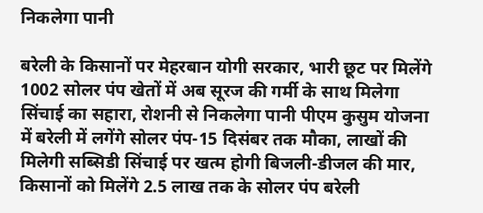निकलेगा पानी

बरेली के किसानों पर मेहरबान योगी सरकार, भारी छूट पर मिलेंगे 1002 सोलर पंप खेतों में अब सूरज की गर्मी के साथ मिलेगा सिंचाई का सहारा, रोशनी से निकलेगा पानी पीएम कुसुम योजना में बरेली में लगेंगे सोलर पंप-15 दिसंबर तक मौका, लाखों की मिलेगी सब्सिडी सिंचाई पर खत्म होगी बिजली-डीजल की मार, किसानों को मिलेंगे 2.5 लाख तक के सोलर पंप बरेली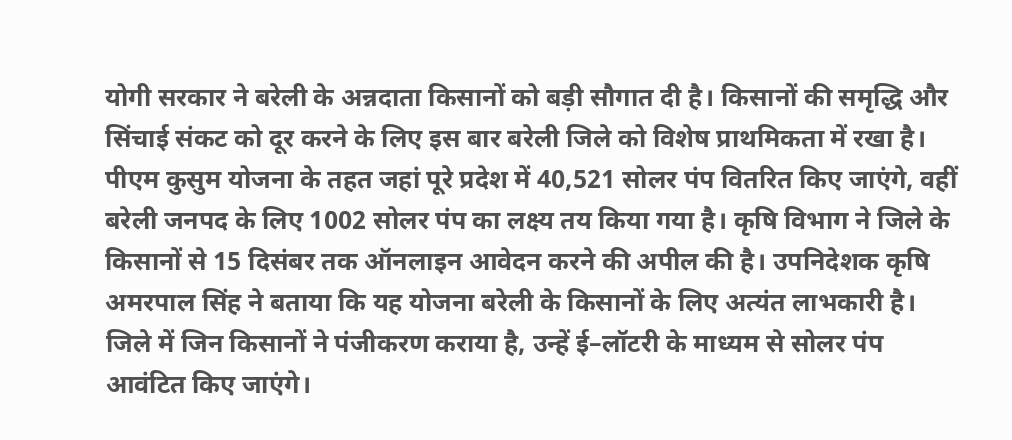योगी सरकार ने बरेली के अन्नदाता किसानों को बड़ी सौगात दी है। किसानों की समृद्धि और सिंचाई संकट को दूर करने के लिए इस बार बरेली जिले को विशेष प्राथमिकता में रखा है। पीएम कुसुम योजना के तहत जहां पूरे प्रदेश में 40,521 सोलर पंप वितरित किए जाएंगे, वहीं बरेली जनपद के लिए 1002 सोलर पंप का लक्ष्य तय किया गया है। कृषि विभाग ने जिले के किसानों से 15 दिसंबर तक ऑनलाइन आवेदन करने की अपील की है। उपनिदेशक कृषि अमरपाल सिंह ने बताया कि यह योजना बरेली के किसानों के लिए अत्यंत लाभकारी है। जिले में जिन किसानों ने पंजीकरण कराया है, उन्हें ई–लॉटरी के माध्यम से सोलर पंप आवंटित किए जाएंगे।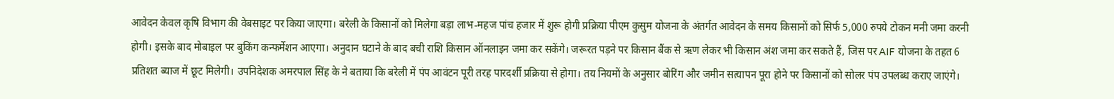आवेदन केवल कृषि विभाग की वेबसाइट पर किया जाएगा। बरेली के किसानों को मिलेगा बड़ा लाभ-महज पांच हजार में शुरू होगी प्रक्रिया पीएम कुसुम योजना के अंतर्गत आवेदन के समय किसानों को सिर्फ 5,000 रुपये टोकन मनी जमा करनी होगी। इसके बाद मोबाइल पर बुकिंग कन्फर्मेशन आएगा। अनुदान घटाने के बाद बची राशि किसान ऑनलाइन जमा कर सकेंगे। जरूरत पड़ने पर किसान बैंक से ऋण लेकर भी किसान अंश जमा कर सकते हैं, जिस पर AIF योजना के तहत 6 प्रतिशत ब्याज में छूट मिलेगी। उपनिदेशक अमरपाल सिंह के ने बताया कि बरेली में पंप आवंटन पूरी तरह पारदर्शी प्रक्रिया से होगा। तय नियमों के अनुसार बोरिंग और जमीन सत्यापन पूरा होने पर किसानों को सोलर पंप उपलब्ध कराए जाएंगे।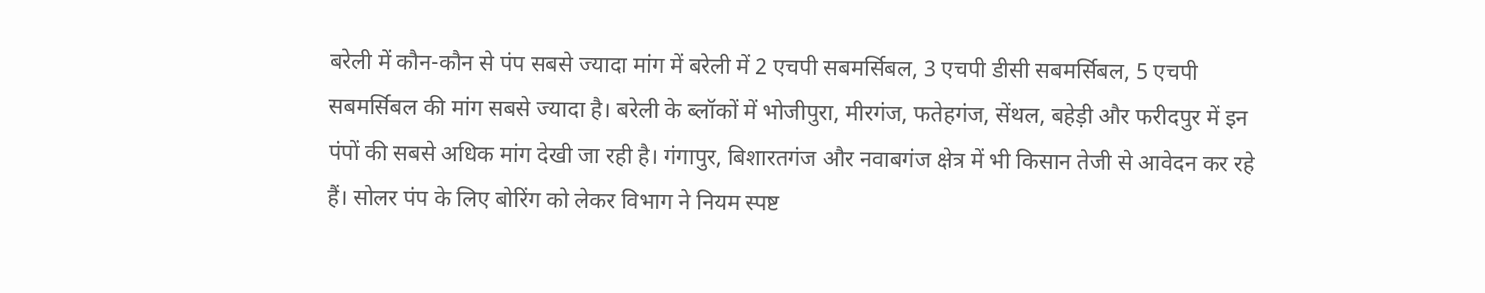बरेली में कौन-कौन से पंप सबसे ज्यादा मांग में बरेली में 2 एचपी सबमर्सिबल, 3 एचपी डीसी सबमर्सिबल, 5 एचपी सबमर्सिबल की मांग सबसे ज्यादा है। बरेली के ब्लॉकों में भोजीपुरा, मीरगंज, फतेहगंज, सेंथल, बहेड़ी और फरीदपुर में इन पंपों की सबसे अधिक मांग देखी जा रही है। गंगापुर, बिशारतगंज और नवाबगंज क्षेत्र में भी किसान तेजी से आवेदन कर रहे हैं। सोलर पंप के लिए बोरिंग को लेकर विभाग ने नियम स्पष्ट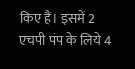किए हैं। इसमें 2 एचपी पंप के लिये 4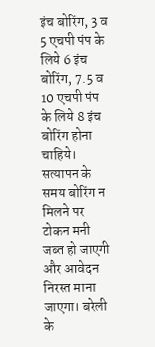इंच बोरिंग, 3 व 5 एचपी पंप के लिये 6 इंच बोरिंग, 7.5 व 10 एचपी पंप के लिये 8 इंच बोरिंग होना चाहिये। सत्यापन के समय बोरिंग न मिलने पर टोकन मनी जब्त हो जाएगी और आवेदन निरस्त माना जाएगा। बरेली के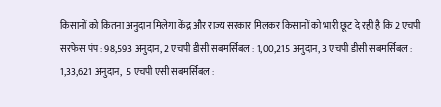किसानों को कितना अनुदान मिलेगा केंद्र और राज्य सरकार मिलकर किसानों को भारी छूट दे रही है कि 2 एचपी सरफेस पंप : 98,593 अनुदान, 2 एचपी डीसी सबमर्सिबल : 1,00,215 अनुदान, 3 एचपी डीसी सबमर्सिबल : 1,33,621 अनुदान,  5 एचपी एसी सबमर्सिबल :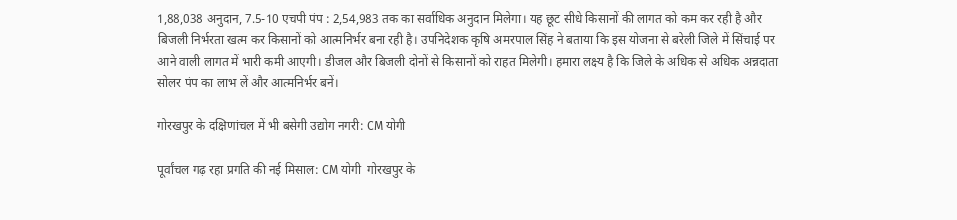1,88,038 अनुदान, 7.5-10 एचपी पंप : 2,54,983 तक का सर्वाधिक अनुदान मिलेगा। यह छूट सीधे किसानों की लागत को कम कर रही है और बिजली निर्भरता खत्म कर किसानों को आत्मनिर्भर बना रही है। उपनिदेशक कृषि अमरपाल सिंह ने बताया कि इस योजना से बरेली जिले में सिंचाई पर आने वाली लागत में भारी कमी आएगी। डीजल और बिजली दोनों से किसानों को राहत मिलेगी। हमारा लक्ष्य है कि जिले के अधिक से अधिक अन्नदाता सोलर पंप का लाभ लें और आत्मनिर्भर बनें।

गोरखपुर के दक्षिणांचल में भी बसेगी उद्योग नगरी: CM योगी

पूर्वांचल गढ़ रहा प्रगति की नई मिसाल: CM योगी  गोरखपुर के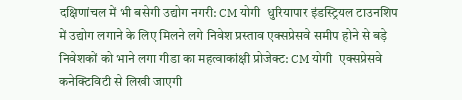दक्षिणांचल में भी बसेगी उद्योग नगरी: CM योगी  धुरियापार इंडस्ट्रियल टाउनशिप में उद्योग लगाने के लिए मिलने लगे निवेश प्रस्ताव एक्सप्रेसवे समीप होने से बड़े निवेशकों को भाने लगा गीडा का महत्वाकांक्षी प्रोजेक्ट: CM योगी  एक्सप्रेसवे कनेक्टिविटी से लिखी जाएगी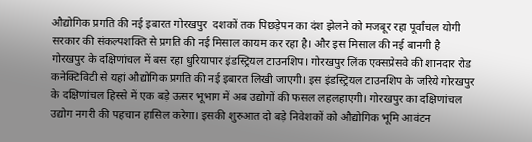औद्योगिक प्रगति की नई इबारत गोरखपुर  दशकों तक पिछड़ेपन का दंश झेलने को मजबूर रहा पूर्वांचल योगी सरकार की संकल्पशक्ति से प्रगति की नई मिसाल कायम कर रहा है। और इस मिसाल की नई बानगी है गोरखपुर के दक्षिणांचल में बस रहा धुरियापार इंडस्ट्रियल टाउनशिप। गोरखपुर लिंक एक्सप्रेसवे की शानदार रोड कनेक्टिविटी से यहां औद्योगिक प्रगति की नई इबारत लिखी जाएगी। इस इंडस्ट्रियल टाउनशिप के जरिये गोरखपुर के दक्षिणांचल हिस्से में एक बड़े ऊसर भूभाग में अब उद्योगों की फसल लहलहाएगी। गोरखपुर का दक्षिणांचल उद्योग नगरी की पहचान हासिल करेगा। इसकी शुरुआत दो बड़े निवेशकों को औद्योगिक भूमि आवंटन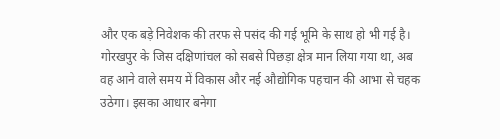और एक बड़े निवेशक की तरफ से पसंद की गई भूमि के साथ हो भी गई है।  गोरखपुर के जिस दक्षिणांचल को सबसे पिछड़ा क्षेत्र मान लिया गया था, अब वह आने वाले समय में विकास और नई औद्योगिक पहचान की आभा से चहक उठेगा। इसका आधार बनेगा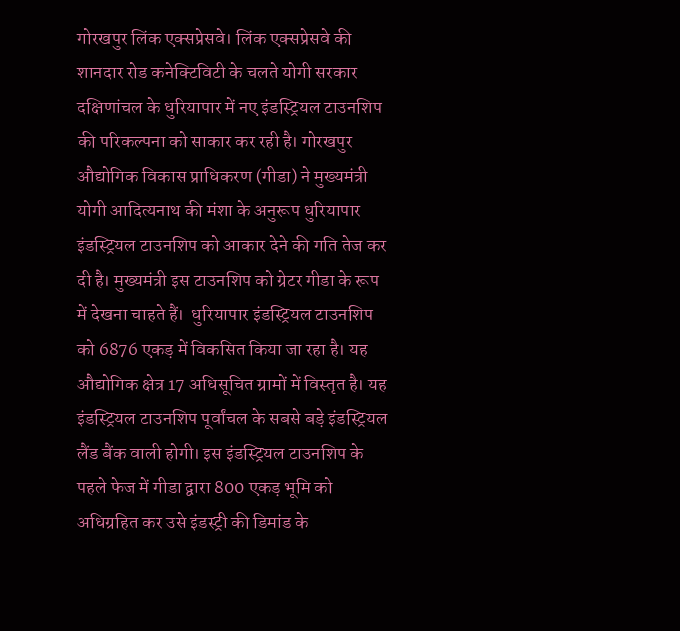गोरखपुर लिंक एक्सप्रेसवे। लिंक एक्सप्रेसवे की शानदार रोड कनेक्टिविटी के चलते योगी सरकार दक्षिणांचल के धुरियापार में नए इंडस्ट्रियल टाउनशिप की परिकल्पना को साकार कर रही है। गोरखपुर औद्योगिक विकास प्राधिकरण (गीडा) ने मुख्यमंत्री योगी आदित्यनाथ की मंशा के अनुरूप धुरियापार इंडस्ट्रियल टाउनशिप को आकार देने की गति तेज कर दी है। मुख्यमंत्री इस टाउनशिप को ग्रेटर गीडा के रूप में देखना चाहते हैं।  धुरियापार इंडस्ट्रियल टाउनशिप को 6876 एकड़ में विकसित किया जा रहा है। यह औद्योगिक क्षेत्र 17 अधिसूचित ग्रामों में विस्तृत है। यह इंडस्ट्रियल टाउनशिप पूर्वांचल के सबसे बड़े इंडस्ट्रियल लैंड बैंक वाली होगी। इस इंडस्ट्रियल टाउनशिप के पहले फेज में गीडा द्वारा 800 एकड़ भूमि को अधिग्रहित कर उसे इंडस्ट्री की डिमांड के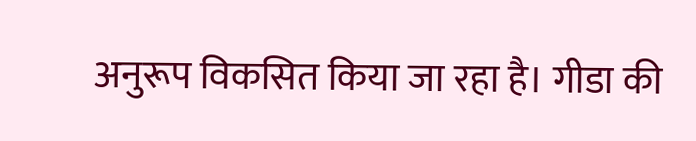अनुरूप विकसित किया जा रहा है। गीडा की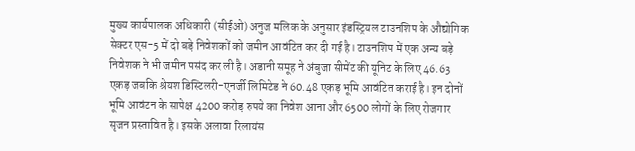मुख्य कार्यपालक अधिकारी (सीईओ) अनुज मलिक के अनुसार इंडस्ट्रियल टाउनशिप के औद्योगिक सेक्टर एस-5 में दो बड़े निवेशकों को जमीन आवंटित कर दी गई है। टाउनशिप में एक अन्य बड़े निवेशक ने भी जमीन पसंद कर ली है। अडानी समूह ने अंबुजा सीमेंट की यूनिट के लिए 46.63 एकड़ जबकि श्रेयश डिस्टिलरी-एनर्जी लिमिटेड ने 60.48 एकड़ भूमि आवंटित कराई है। इन दोनों भूमि आवंटन के सापेक्ष 4200 करोड़ रुपये का निवेश आना और 6500 लोगों के लिए रोजगार सृजन प्रस्तावित है। इसके अलावा रिलायंस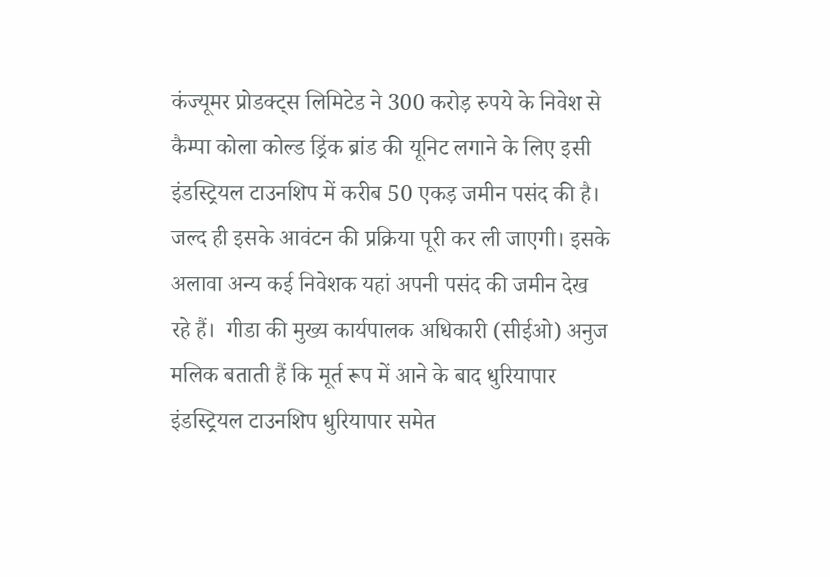कंज्यूमर प्रोडक्ट्स लिमिटेड ने 300 करोड़ रुपये के निवेश से कैम्पा कोला कोल्ड ड्रिंक ब्रांड की यूनिट लगाने के लिए इसी इंडस्ट्रियल टाउनशिप में करीब 50 एकड़ जमीन पसंद की है। जल्द ही इसके आवंटन की प्रक्रिया पूरी कर ली जाएगी। इसके अलावा अन्य कई निवेशक यहां अपनी पसंद की जमीन देख रहे हैं।  गीडा की मुख्य कार्यपालक अधिकारी (सीईओ) अनुज मलिक बताती हैं कि मूर्त रूप में आने के बाद धुरियापार इंडस्ट्रियल टाउनशिप धुरियापार समेत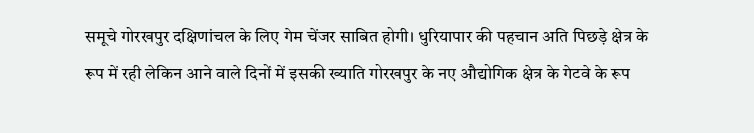समूचे गोरखपुर दक्षिणांचल के लिए गेम चेंजर साबित होगी। धुरियापार की पहचान अति पिछड़े क्षेत्र के रूप में रही लेकिन आने वाले दिनों में इसकी ख्याति गोरखपुर के नए औद्योगिक क्षेत्र के गेटवे के रूप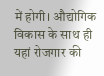में होगी। औद्योगिक विकास के साथ ही यहां रोजगार की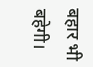बहार भी बहेगी।